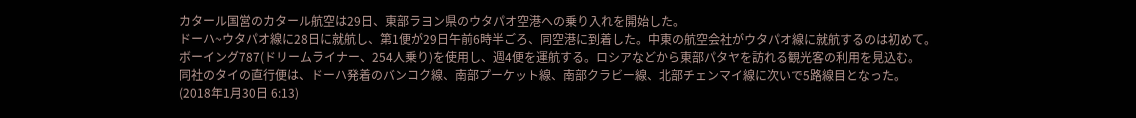カタール国営のカタール航空は29日、東部ラヨン県のウタパオ空港への乗り入れを開始した。
ドーハ~ウタパオ線に28日に就航し、第1便が29日午前6時半ごろ、同空港に到着した。中東の航空会社がウタパオ線に就航するのは初めて。
ボーイング787(ドリームライナー、254人乗り)を使用し、週4便を運航する。ロシアなどから東部パタヤを訪れる観光客の利用を見込む。
同社のタイの直行便は、ドーハ発着のバンコク線、南部プーケット線、南部クラビー線、北部チェンマイ線に次いで5路線目となった。
(2018年1月30日 6:13)